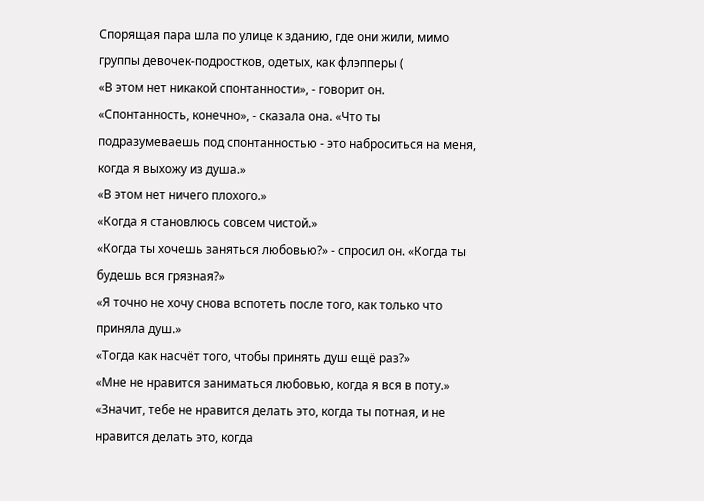Спорящая пара шла по улице к зданию, где они жили, мимо группы девочек-подростков, одетых, как флэпперы (
«В этом нет никакой спонтанности», - говорит он.
«Спонтанность, конечно», - сказала она. «Что ты подразумеваешь под спонтанностью - это наброситься на меня, когда я выхожу из душа.»
«В этом нет ничего плохого.»
«Когда я становлюсь совсем чистой.»
«Когда ты хочешь заняться любовью?» - спросил он. «Когда ты будешь вся грязная?»
«Я точно не хочу снова вспотеть после того, как только что приняла душ.»
«Тогда как насчёт того, чтобы принять душ ещё раз?»
«Мне не нравится заниматься любовью, когда я вся в поту.»
«Значит, тебе не нравится делать это, когда ты потная, и не нравится делать это, когда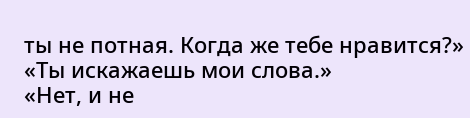ты не потная. Когда же тебе нравится?»
«Ты искажаешь мои слова.»
«Нет, и не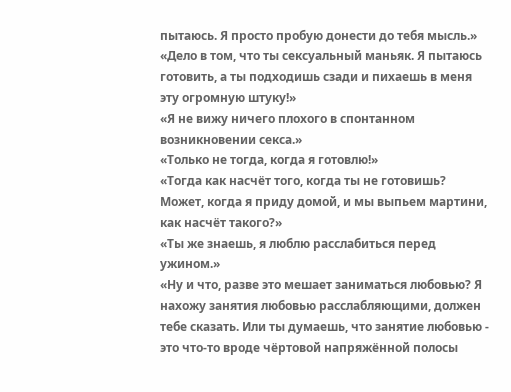пытаюсь. Я просто пробую донести до тебя мысль.»
«Дело в том, что ты сексуальный маньяк. Я пытаюсь готовить, а ты подходишь сзади и пихаешь в меня эту огромную штуку!»
«Я не вижу ничего плохого в спонтанном возникновении секса.»
«Только не тогда, когда я готовлю!»
«Тогда как насчёт того, когда ты не готовишь? Может, когда я приду домой, и мы выпьем мартини, как насчёт такого?»
«Ты же знаешь, я люблю расслабиться перед ужином.»
«Ну и что, разве это мешает заниматься любовью? Я нахожу занятия любовью расслабляющими, должен тебе сказать. Или ты думаешь, что занятие любовью - это что-то вроде чёртовой напряжённой полосы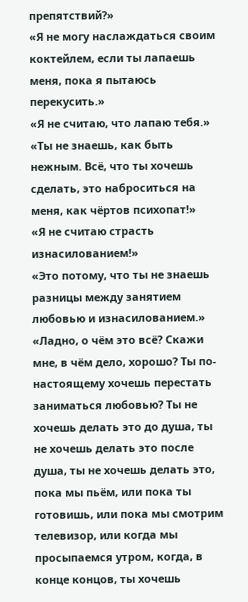препятствий?»
«Я не могу наслаждаться своим коктейлем, если ты лапаешь меня, пока я пытаюсь перекусить.»
«Я не считаю, что лапаю тебя.»
«Ты не знаешь, как быть нежным. Всё, что ты хочешь сделать, это наброситься на меня, как чёртов психопат!»
«Я не считаю страсть изнасилованием!»
«Это потому, что ты не знаешь разницы между занятием любовью и изнасилованием.»
«Ладно, о чём это всё? Скажи мне, в чём дело, хорошо? Ты по-настоящему хочешь перестать заниматься любовью? Ты не хочешь делать это до душа, ты не хочешь делать это после душа, ты не хочешь делать это, пока мы пьём, или пока ты готовишь, или пока мы смотрим телевизор, или когда мы просыпаемся утром, когда, в конце концов, ты хочешь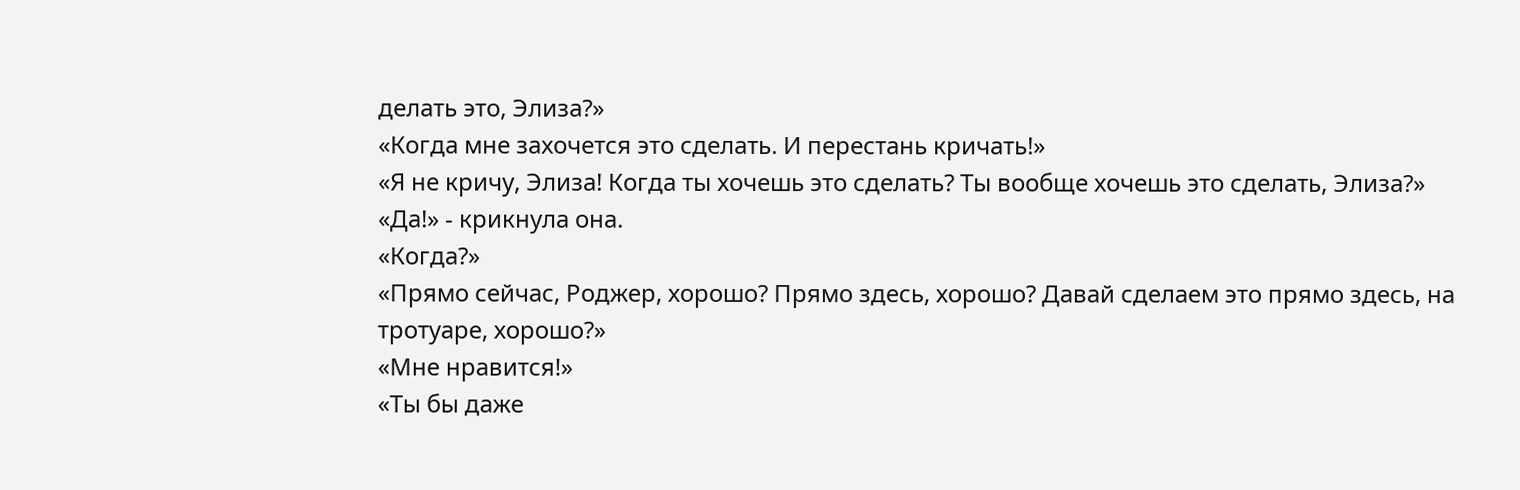делать это, Элиза?»
«Когда мне захочется это сделать. И перестань кричать!»
«Я не кричу, Элиза! Когда ты хочешь это сделать? Ты вообще хочешь это сделать, Элиза?»
«Да!» - крикнула она.
«Когда?»
«Прямо сейчас, Роджер, хорошо? Прямо здесь, хорошо? Давай сделаем это прямо здесь, на тротуаре, хорошо?»
«Мне нравится!»
«Ты бы даже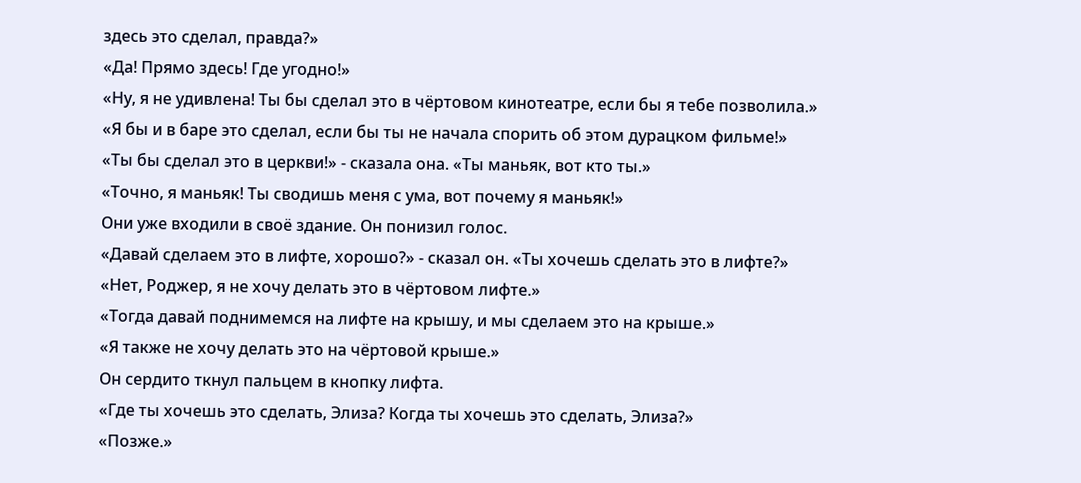здесь это сделал, правда?»
«Да! Прямо здесь! Где угодно!»
«Ну, я не удивлена! Ты бы сделал это в чёртовом кинотеатре, если бы я тебе позволила.»
«Я бы и в баре это сделал, если бы ты не начала спорить об этом дурацком фильме!»
«Ты бы сделал это в церкви!» - сказала она. «Ты маньяк, вот кто ты.»
«Точно, я маньяк! Ты сводишь меня с ума, вот почему я маньяк!»
Они уже входили в своё здание. Он понизил голос.
«Давай сделаем это в лифте, хорошо?» - сказал он. «Ты хочешь сделать это в лифте?»
«Нет, Роджер, я не хочу делать это в чёртовом лифте.»
«Тогда давай поднимемся на лифте на крышу, и мы сделаем это на крыше.»
«Я также не хочу делать это на чёртовой крыше.»
Он сердито ткнул пальцем в кнопку лифта.
«Где ты хочешь это сделать, Элиза? Когда ты хочешь это сделать, Элиза?»
«Позже.»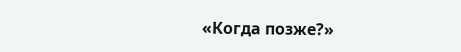«Когда позже?»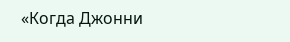«Когда Джонни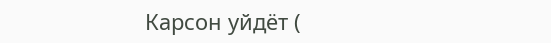Карсон уйдёт (